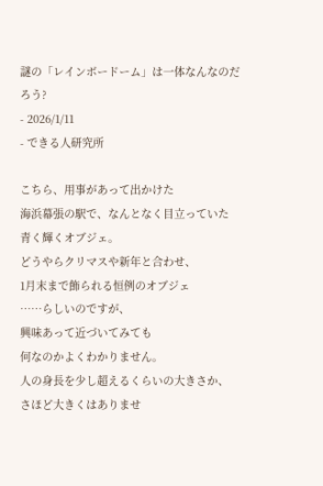謎の「レインボードーム」は一体なんなのだろう?
- 2026/1/11
- できる人研究所

こちら、用事があって出かけた
海浜幕張の駅で、なんとなく目立っていた
青く輝くオブジェ。
どうやらクリマスや新年と合わせ、
1月末まで飾られる恒例のオブジェ
……らしいのですが、
興味あって近づいてみても
何なのかよくわかりません。
人の身長を少し超えるくらいの大きさか、
さほど大きくはありませ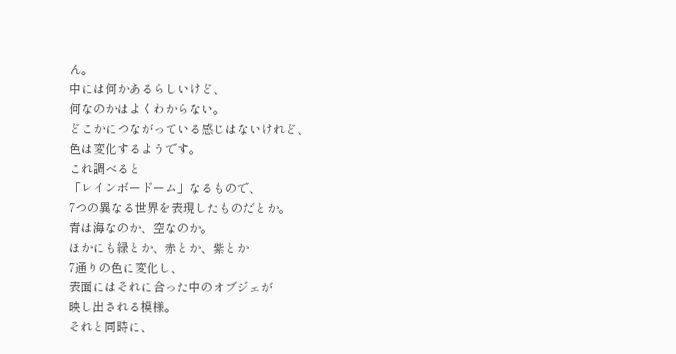ん。
中には何かあるらしいけど、
何なのかはよくわからない。
どこかにつながっている感じはないけれど、
色は変化するようです。
これ調べると
「レインボードーム」なるもので、
7つの異なる世界を表現したものだとか。
青は海なのか、空なのか。
ほかにも緑とか、赤とか、紫とか
7通りの色に変化し、
表面にはそれに合った中のオブジェが
映し出される模様。
それと同時に、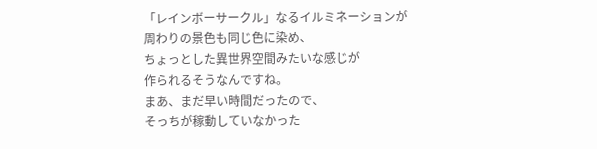「レインボーサークル」なるイルミネーションが
周わりの景色も同じ色に染め、
ちょっとした異世界空間みたいな感じが
作られるそうなんですね。
まあ、まだ早い時間だったので、
そっちが稼動していなかった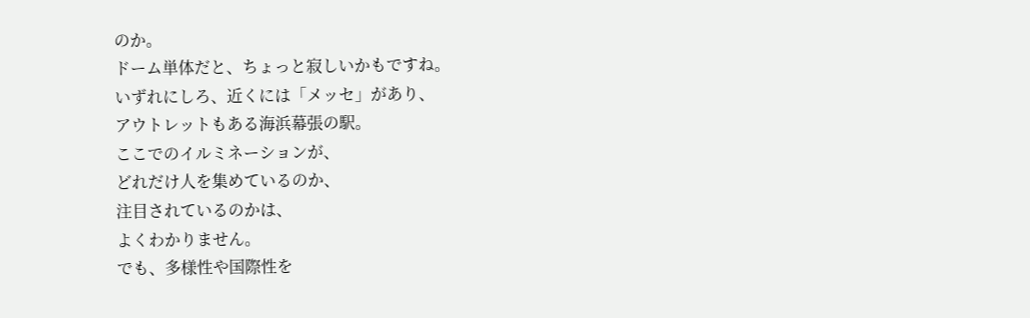のか。
ドーム単体だと、ちょっと寂しいかもですね。
いずれにしろ、近くには「メッセ」があり、
アウトレットもある海浜幕張の駅。
ここでのイルミネーションが、
どれだけ人を集めているのか、
注目されているのかは、
よくわかりません。
でも、多様性や国際性を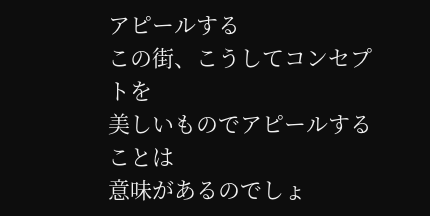アピールする
この街、こうしてコンセプトを
美しいものでアピールすることは
意味があるのでしょ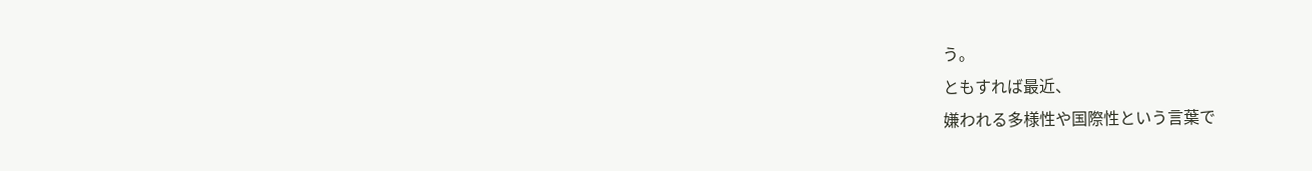う。
ともすれば最近、
嫌われる多様性や国際性という言葉で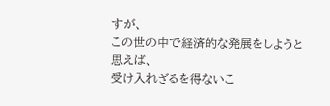すが、
この世の中で経済的な発展をしようと思えば、
受け入れざるを得ないこ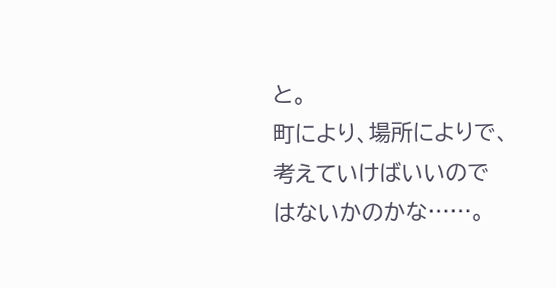と。
町により、場所によりで、
考えていけばいいのではないかのかな……。